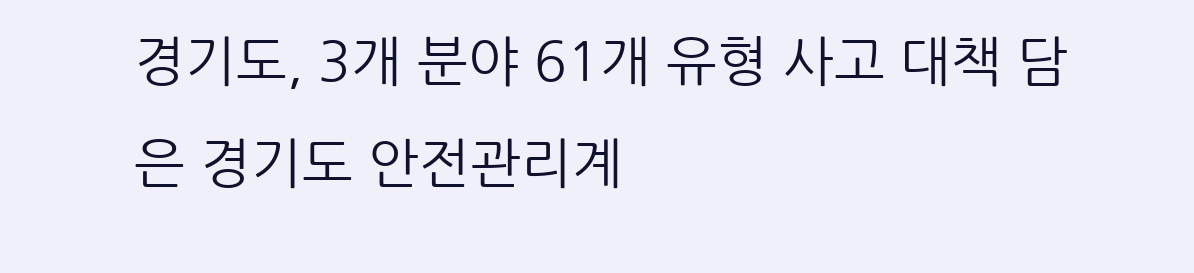경기도, 3개 분야 61개 유형 사고 대책 담은 경기도 안전관리계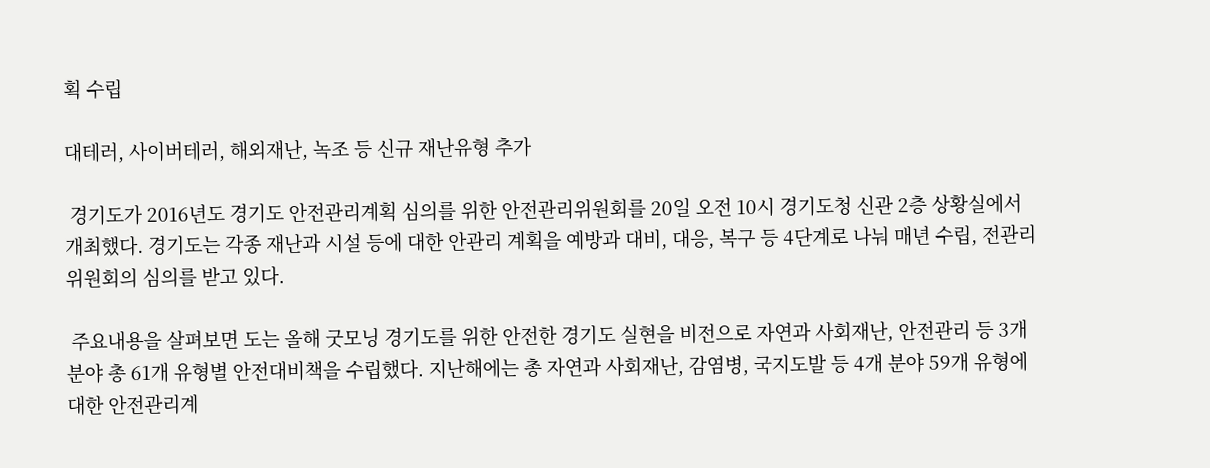획 수립

대테러, 사이버테러, 해외재난, 녹조 등 신규 재난유형 추가

 경기도가 2016년도 경기도 안전관리계획 심의를 위한 안전관리위원회를 20일 오전 10시 경기도청 신관 2층 상황실에서 개최했다. 경기도는 각종 재난과 시설 등에 대한 안관리 계획을 예방과 대비, 대응, 복구 등 4단계로 나눠 매년 수립, 전관리위원회의 심의를 받고 있다.

 주요내용을 살펴보면 도는 올해 굿모닝 경기도를 위한 안전한 경기도 실현을 비전으로 자연과 사회재난, 안전관리 등 3개 분야 총 61개 유형별 안전대비책을 수립했다. 지난해에는 총 자연과 사회재난, 감염병, 국지도발 등 4개 분야 59개 유형에 대한 안전관리계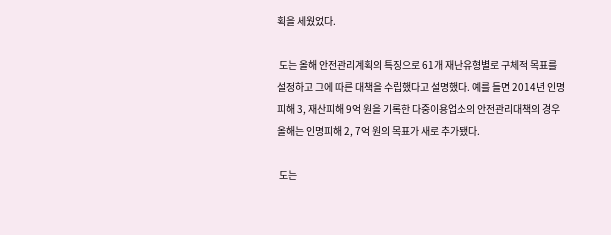획을 세웠었다.

 도는 올해 안전관리계획의 특징으로 61개 재난유형별로 구체적 목표를 설정하고 그에 따른 대책을 수립했다고 설명했다. 예를 들면 2014년 인명피해 3, 재산피해 9억 원을 기록한 다중이용업소의 안전관리대책의 경우 올해는 인명피해 2, 7억 원의 목표가 새로 추가됐다.

 도는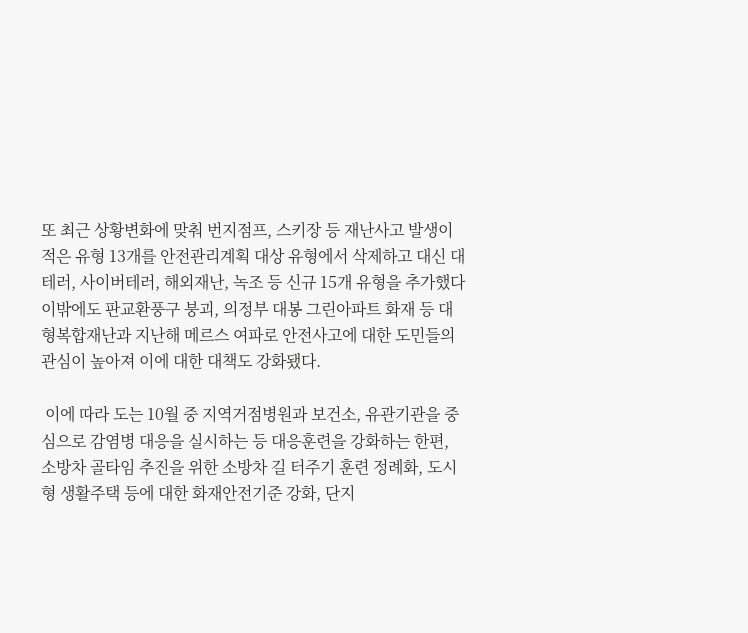또 최근 상황변화에 맞춰 번지점프, 스키장 등 재난사고 발생이 적은 유형 13개를 안전관리계획 대상 유형에서 삭제하고 대신 대테러, 사이버테러, 해외재난, 녹조 등 신규 15개 유형을 추가했다이밖에도 판교환풍구 붕괴, 의정부 대봉 그린아파트 화재 등 대형복합재난과 지난해 메르스 여파로 안전사고에 대한 도민들의 관심이 높아져 이에 대한 대책도 강화됐다.

 이에 따라 도는 10월 중 지역거점병원과 보건소, 유관기관을 중심으로 감염병 대응을 실시하는 등 대응훈련을 강화하는 한편, 소방차 골타임 추진을 위한 소방차 길 터주기 훈련 정례화, 도시형 생활주택 등에 대한 화재안전기준 강화, 단지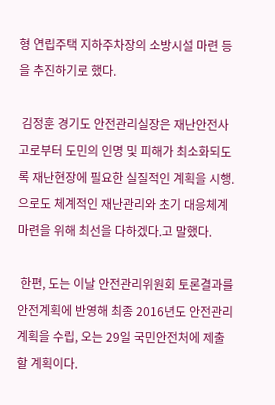형 연립주택 지하주차장의 소방시설 마련 등을 추진하기로 했다.

 김정훈 경기도 안전관리실장은 재난안전사고로부터 도민의 인명 및 피해가 최소화되도록 재난현장에 필요한 실질적인 계획을 시행.으로도 체계적인 재난관리와 초기 대응체계 마련을 위해 최선을 다하겠다.고 말했다.

 한편, 도는 이날 안전관리위원회 토론결과를 안전계획에 반영해 최종 2016년도 안전관리계획을 수립, 오는 29일 국민안전처에 제출할 계획이다.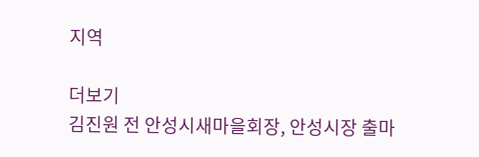지역

더보기
김진원 전 안성시새마을회장, 안성시장 출마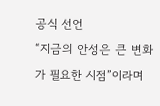공식 선언
“지금의 안성은 큰 변화가 필요한 시점”이라며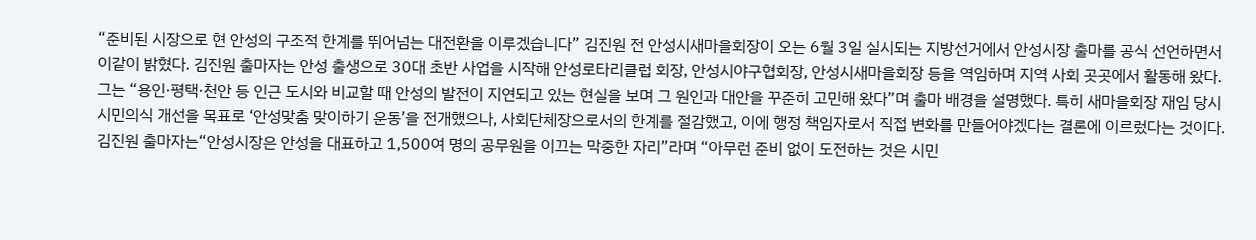“준비된 시장으로 현 안성의 구조적 한계를 뛰어넘는 대전환을 이루겠습니다” 김진원 전 안성시새마을회장이 오는 6월 3일 실시되는 지방선거에서 안성시장 출마를 공식 선언하면서 이같이 밝혔다. 김진원 출마자는 안성 출생으로 30대 초반 사업을 시작해 안성로타리클럽 회장, 안성시야구협회장, 안성시새마을회장 등을 역임하며 지역 사회 곳곳에서 활동해 왔다. 그는 “용인·평택·천안 등 인근 도시와 비교할 때 안성의 발전이 지연되고 있는 현실을 보며 그 원인과 대안을 꾸준히 고민해 왔다”며 출마 배경을 설명했다. 특히 새마을회장 재임 당시 시민의식 개선을 목표로 ‘안성맞춤 맞이하기 운동’을 전개했으나, 사회단체장으로서의 한계를 절감했고, 이에 행정 책임자로서 직접 변화를 만들어야겠다는 결론에 이르렀다는 것이다. 김진원 출마자는“안성시장은 안성을 대표하고 1,500여 명의 공무원을 이끄는 막중한 자리”라며 “아무런 준비 없이 도전하는 것은 시민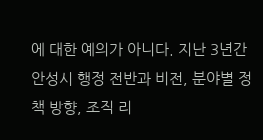에 대한 예의가 아니다. 지난 3년간 안성시 행정 전반과 비전, 분야별 정책 방향, 조직 리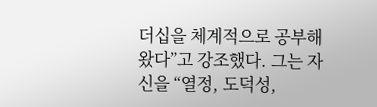더십을 체계적으로 공부해 왔다”고 강조했다. 그는 자신을 “열정, 도덕성,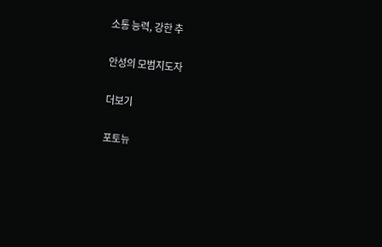소통 능력, 강한 추

안성의 모범지도자

더보기

포토뉴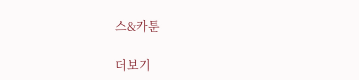스&카툰

더보기